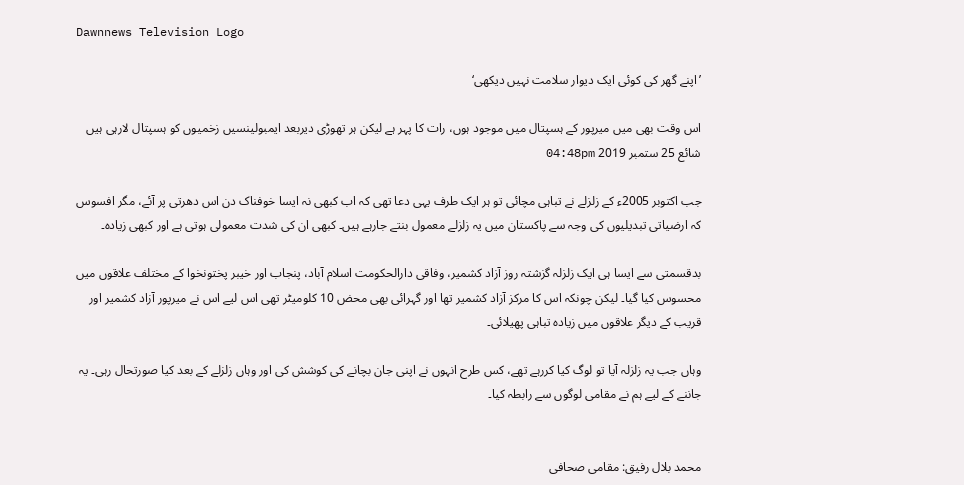Dawnnews Television Logo

’اپنے گھر کی کوئی ایک دیوار سلامت نہیں دیکھی‘

اس وقت بھی میں میرپور کے ہسپتال میں موجود ہوں، رات کا پہر ہے لیکن ہر تھوڑی دیربعد ایمبولینسیں زخمیوں کو ہسپتال لارہی ہیں
شائع 25 ستمبر 2019 04:48pm

جب اکتوبر 2005ء کے زلزلے نے تباہی مچائی تو ہر ایک طرف یہی دعا تھی کہ اب کبھی نہ ایسا خوفناک دن اس دھرتی پر آئے، مگر افسوس کہ ارضیاتی تبدیلیوں کی وجہ سے پاکستان میں یہ زلزلے معمول بنتے جارہے ہیں۔ کبھی ان کی شدت معمولی ہوتی ہے اور کبھی زیادہ۔

بدقسمتی سے ایسا ہی ایک زلزلہ گزشتہ روز آزاد کشمیر، وفاقی دارالحکومت اسلام آباد، پنجاب اور خیبر پختونخوا کے مختلف علاقوں میں محسوس کیا گیا۔ لیکن چونکہ اس کا مرکز آزاد کشمیر تھا اور گہرائی بھی محض 10 کلومیٹر تھی اس لیے اس نے میرپور آزاد کشمیر اور قریب کے دیگر علاقوں میں زیادہ تباہی پھیلائی۔

وہاں جب یہ زلزلہ آیا تو لوگ کیا کررہے تھے، کس طرح انہوں نے اپنی جان بچانے کی کوشش کی اور وہاں زلزلے کے بعد کیا صورتحال رہی۔ یہ جاننے کے لیے ہم نے مقامی لوگوں سے رابطہ کیا۔


محمد بلال رفیق: مقامی صحافی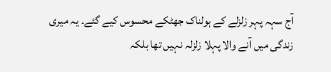آج سہہ پہر زلزلے کے ہولناک جھٹکے محسوس کیے گئے۔ یہ میری زندگی میں آنے والا پہلا زلزلہ نہیں تھا بلکہ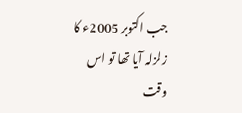جب اکتوبر 2005ء کا زلزلہ آیا تھا تو اس وقت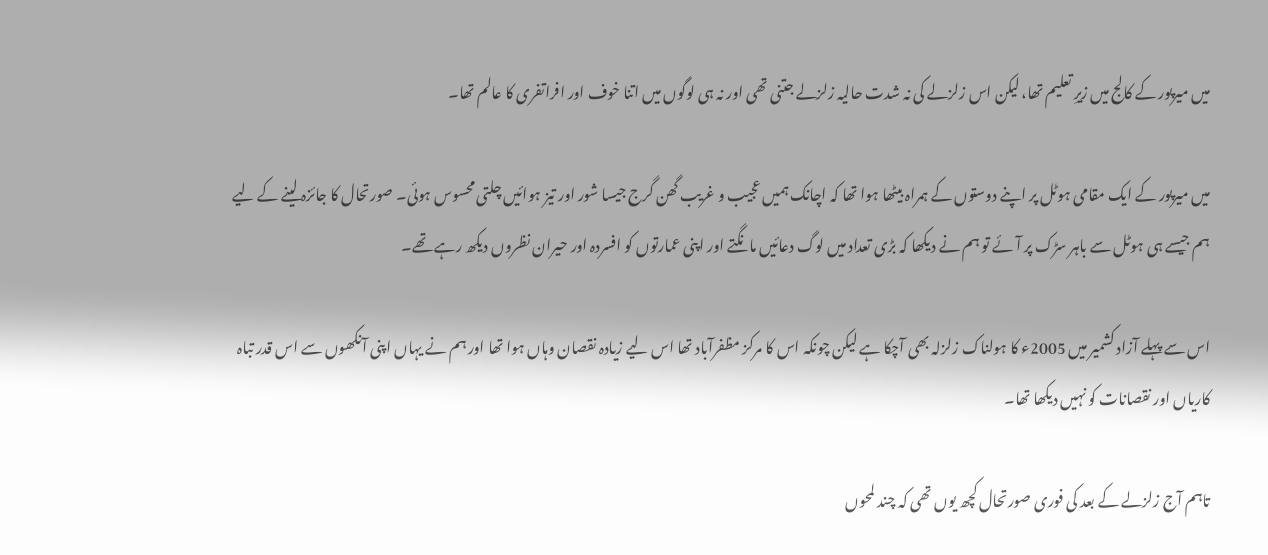میں میرپور کے کالج میں زیرِ تعلیم تھا، لیکن اس زلزلے کی نہ شدت حالیہ زلزلے جتنی تھی اور نہ ہی لوگوں میں اتنا خوف اور افراتفری کا عالم تھا۔

میں میرپور کے ایک مقامی ہوٹل پر اپنے دوستوں کے ہمراہ بیٹھا ہوا تھا کہ اچانک ہمیں عجیب و غریب گھن گرج جیسا شور اور تیز ہوائیں چلتی محسوس ہوئی۔ صورتحال کا جائزہ لینے کے لیے ہم جیسے ہی ہوٹل سے باہر سڑک پر آئے تو ہم نے دیکھا کہ بڑی تعداد میں لوگ دعائیں مانگتے اور اپنی عمارتوں کو افسردہ اور حیران نظروں دیکھ رہے تھے۔

اس سے پہلے آزاد کشمیر میں 2005ء کا ہولناک زلزلہ بھی آچکا ہے لیکن چونکہ اس کا مرکز مظفرآباد تھا اس لیے زیادہ نقصان وہاں ہوا تھا اور ہم نے یہاں اپنی آنکھوں سے اس قدر تباہ کاریاں اور نقصانات کو نہیں دیکھا تھا۔

تاہم آج زلزلے کے بعد کی فوری صورتحال کچھ یوں تھی کہ چند لمحوں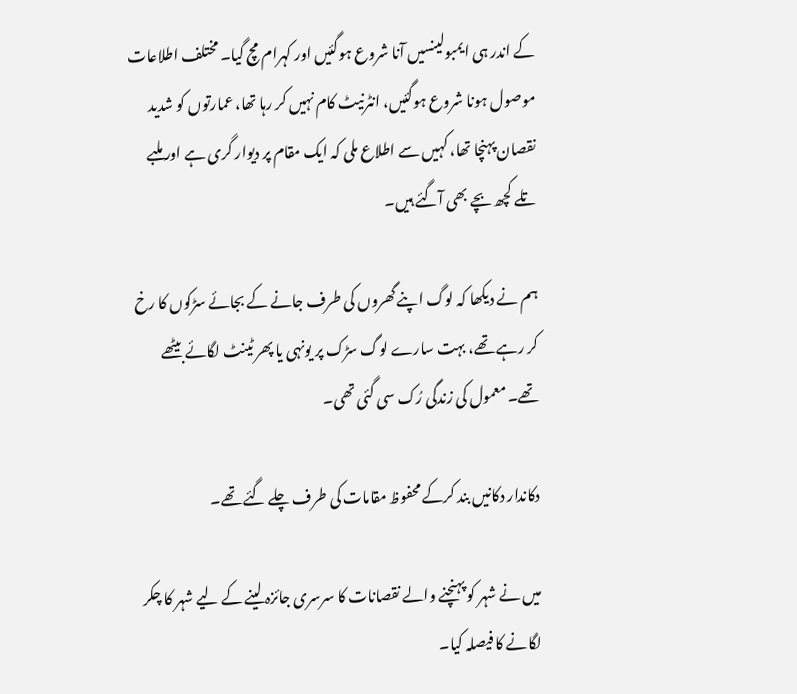کے اندر ہی ایمبولینسیں آنا شروع ہوگئیں اور کہرام مچ گیا۔ مختلف اطلاعات موصول ہونا شروع ہوگئیں، انٹرنیٹ کام نہیں کر رہا تھا، عمارتوں کو شدید نقصان پہنچا تھا، کہیں سے اطلاع ملی کہ ایک مقام پر دیوار گری ہے اور ملبے تلے کچھ بچے بھی آگئے ہیں۔

ہم نے دیکھا کہ لوگ اپنے گھروں کی طرف جانے کے بجائے سڑکوں کا رخ کر رہے تھے، بہت سارے لوگ سڑک پر یونہی یا پھر ٹینٹ لگائے بیٹھے تھے۔ معمول کی زندگی رُک سی گئی تھی۔

دکاندار دکانیں بند کرکے محفوظ مقامات کی طرف چلے گئے تھے۔

میں نے شہر کو پہنچنے والے نقصانات کا سرسری جائزہ لینے کے لیے شہر کا چکر لگانے کا فیصلہ کیا۔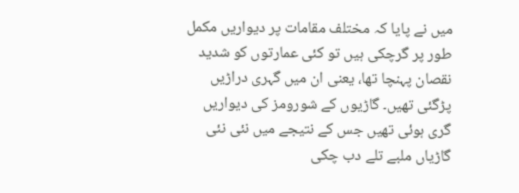میں نے پایا کہ مختلف مقامات پر دیواریں مکمل طور پر گرچکی ہیں تو کئی عمارتوں کو شدید نقصان پہنچا تھا، یعنی ان میں گہری دراڑیں پڑگئی تھیں۔ گاڑیوں کے شورومز کی دیواریں گری ہوئی تھیں جس کے نتیجے میں نئی نئی گاڑیاں ملبے تلے دب چکی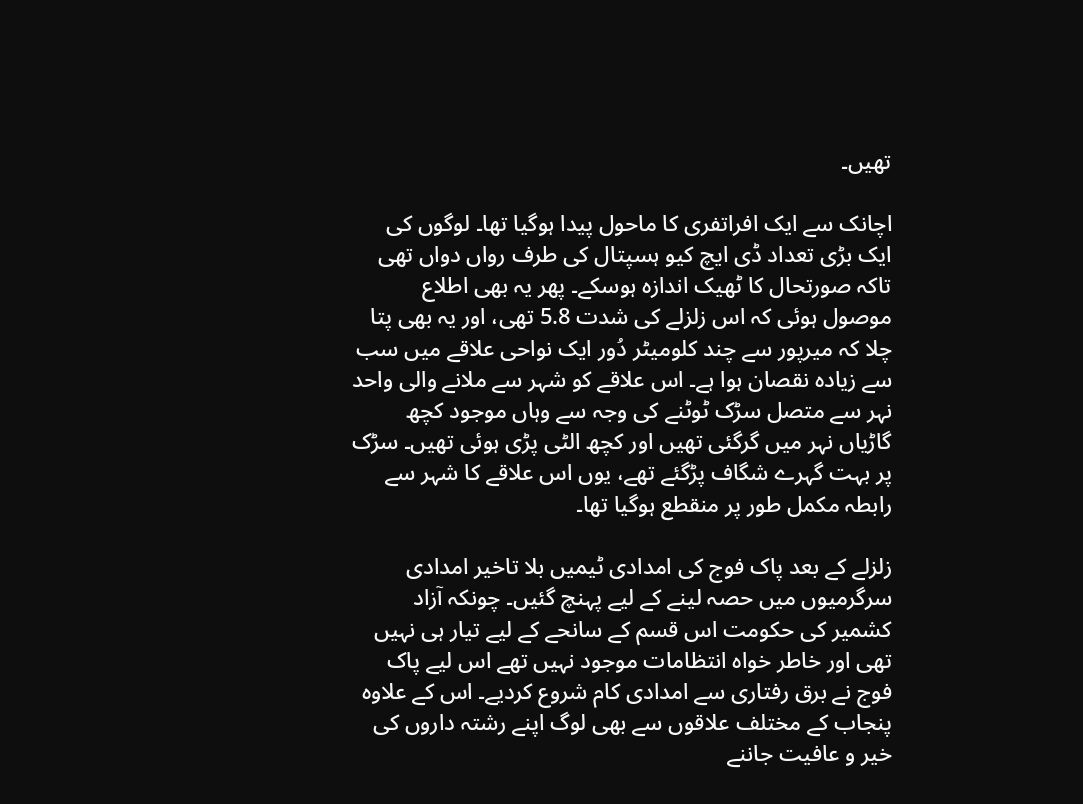تھیں۔

اچانک سے ایک افراتفری کا ماحول پیدا ہوگیا تھا۔ لوگوں کی ایک بڑی تعداد ڈی ایچ کیو ہسپتال کی طرف رواں دواں تھی تاکہ صورتحال کا ٹھیک اندازہ ہوسکے۔ پھر یہ بھی اطلاع موصول ہوئی کہ اس زلزلے کی شدت 5.8 تھی، اور یہ بھی پتا چلا کہ میرپور سے چند کلومیٹر دُور ایک نواحی علاقے میں سب سے زیادہ نقصان ہوا ہے۔ اس علاقے کو شہر سے ملانے والی واحد نہر سے متصل سڑک ٹوٹنے کی وجہ سے وہاں موجود کچھ گاڑیاں نہر میں گرگئی تھیں اور کچھ الٹی پڑی ہوئی تھیں۔ سڑک پر بہت گہرے شگاف پڑگئے تھے، یوں اس علاقے کا شہر سے رابطہ مکمل طور پر منقطع ہوگیا تھا۔

زلزلے کے بعد پاک فوج کی امدادی ٹیمیں بلا تاخیر امدادی سرگرمیوں میں حصہ لینے کے لیے پہنچ گئیں۔ چونکہ آزاد کشمیر کی حکومت اس قسم کے سانحے کے لیے تیار ہی نہیں تھی اور خاطر خواہ انتظامات موجود نہیں تھے اس لیے پاک فوج نے برق رفتاری سے امدادی کام شروع کردیے۔ اس کے علاوہ پنجاب کے مختلف علاقوں سے بھی لوگ اپنے رشتہ داروں کی خیر و عافیت جاننے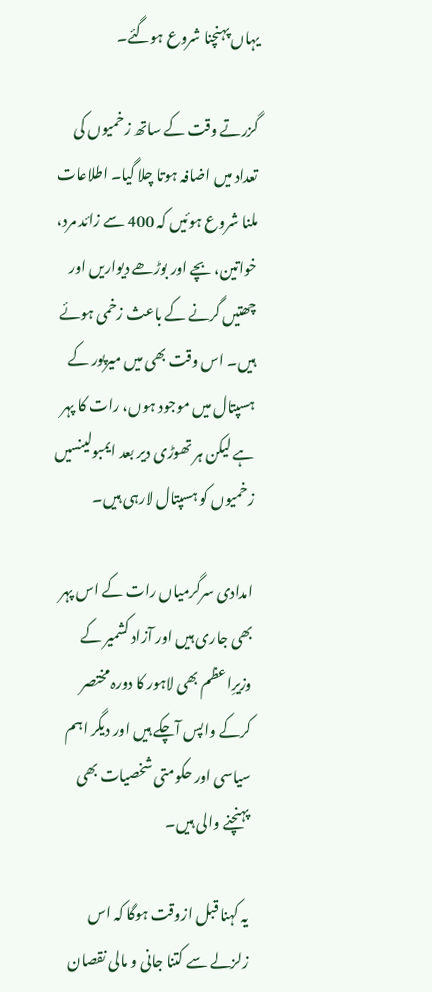یہاں پہنچنا شروع ہوگئے۔

گزرتے وقت کے ساتھ زخمیوں کی تعداد میں اضافہ ہوتا چلا گیا۔ اطلاعات ملنا شروع ہوئیں کہ 400 سے زائد مرد، خواتین، بچے اور بوڑھے دیواریں اور چھتیں گرنے کے باعث زخمی ہوئے ہیں۔ اس وقت بھی میں میرپور کے ہسپتال میں موجود ہوں، رات کا پہر ہے لیکن ہر تھوڑی دیر بعد ایمبولینسیں زخمیوں کو ہسپتال لارہی ہیں۔

امدادی سرگرمیاں رات کے اس پہر بھی جاری ہیں اور آزاد کشمیر کے وزیرِاعظم بھی لاہور کا دورہ مختصر کرکے واپس آچکے ہیں اور دیگر اہم سیاسی اور حکومتی شخصیات بھی پہنچنے والی ہیں۔

یہ کہنا قبل ازوقت ہوگا کہ اس زلزلے سے کتنا جانی و مالی نقصان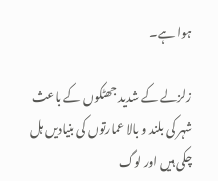ہوا ہے۔

زلزلے کے شدید جھٹکوں کے باعث شہر کی بلند و بالا عمارتوں کی بنیادیں ہل چکی ہیں اور لوگ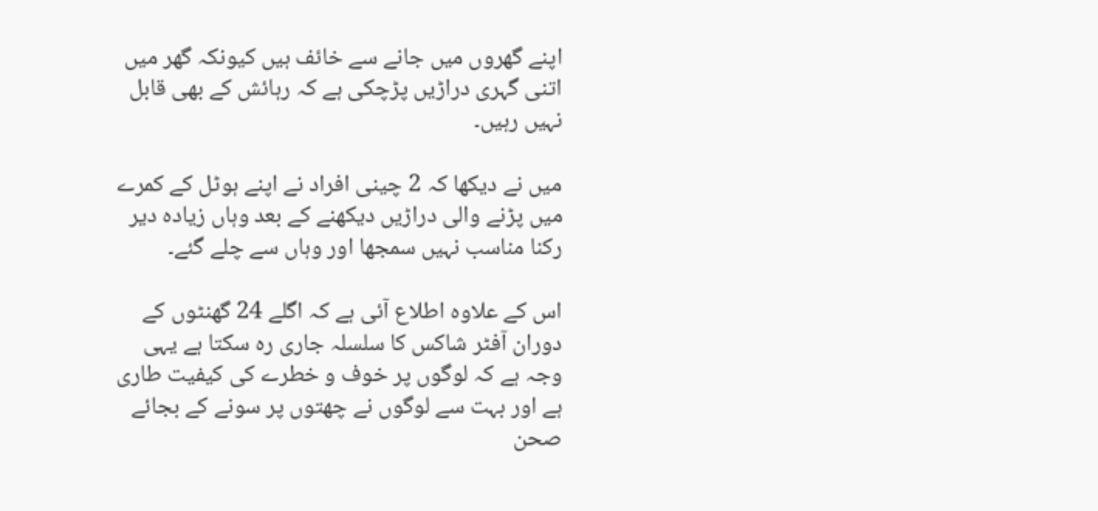اپنے گھروں میں جانے سے خائف ہیں کیونکہ گھر میں اتنی گہری دراڑیں پڑچکی ہے کہ رہائش کے بھی قابل نہیں رہیں۔

میں نے دیکھا کہ 2 چینی افراد نے اپنے ہوٹل کے کمرے میں پڑنے والی دراڑیں دیکھنے کے بعد وہاں زیادہ دیر رکنا مناسب نہیں سمجھا اور وہاں سے چلے گئے۔

اس کے علاوہ اطلاع آئی ہے کہ اگلے 24 گھنٹوں کے دوران آفٹر شاکس کا سلسلہ جاری رہ سکتا ہے یہی وجہ ہے کہ لوگوں پر خوف و خطرے کی کیفیت طاری ہے اور بہت سے لوگوں نے چھتوں پر سونے کے بجائے صحن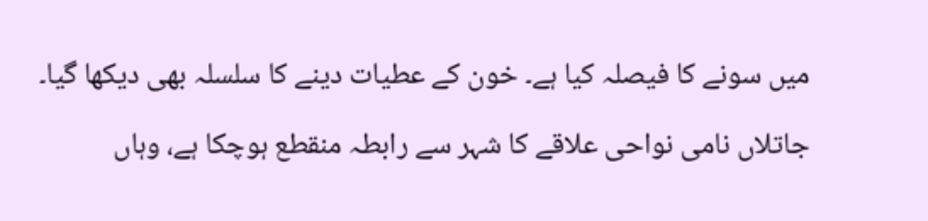میں سونے کا فیصلہ کیا ہے۔ خون کے عطیات دینے کا سلسلہ بھی دیکھا گیا۔

جاتلاں نامی نواحی علاقے کا شہر سے رابطہ منقطع ہوچکا ہے، وہاں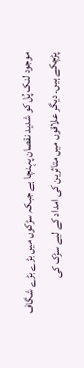موجود لنک پُل کو شدید نقصان پہنچا ہے جبکہ سڑکوں میں بڑے بڑے شگاف پڑچکے ہیں۔ دیگر علاقوں میں متاثرین کی امداد کے لیے سڑک کی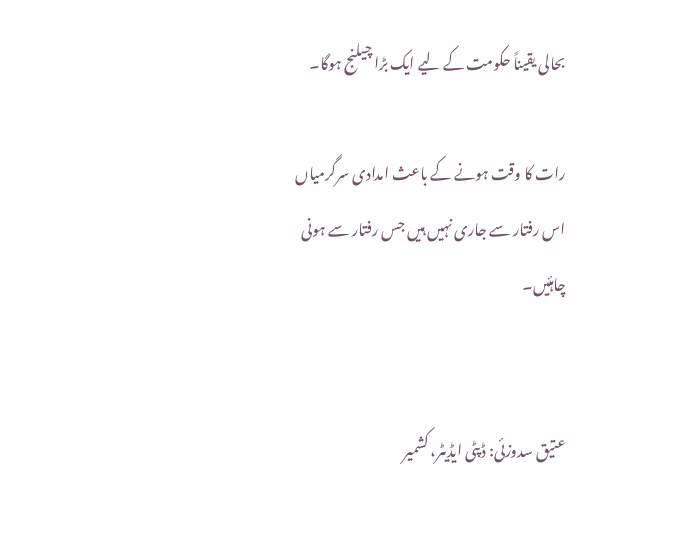بحالی یقیناً حکومت کے لیے ایک بڑا چیلنج ہوگا۔

رات کا وقت ہونے کے باعث امدادی سرگرمیاں اس رفتار سے جاری نہیں ہیں جس رفتار سے ہونی چاہئیں۔


عتیق سدوزئی: ڈپٹی ایڈیٹر، کشمیر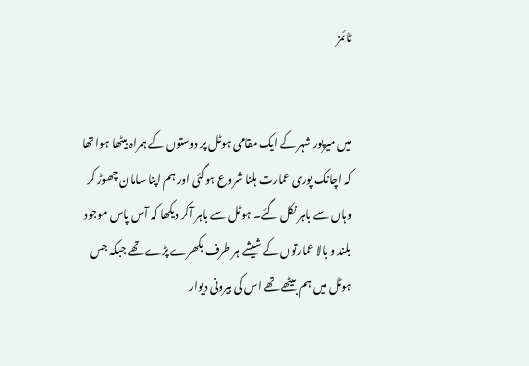ٹائمز


میں میرپور شہر کے ایک مقامی ہوٹل پر دوستوں کے ہمراہ بیٹھا ہوا تھا کہ اچانک پوری عمارت ہلنا شروع ہوگئی اور ہم اپنا سامان چھوڑ کر وہاں سے باہر نکل گئے۔ ہوٹل سے باہر آکر دیکھا کہ آس پاس موجود بلند و بالا عمارتوں کے شیشے ہر طرف بکھرے پڑے تھے جبکہ جس ہوٹل میں ہم بیٹھے تھے اس کی بیرونی دیوار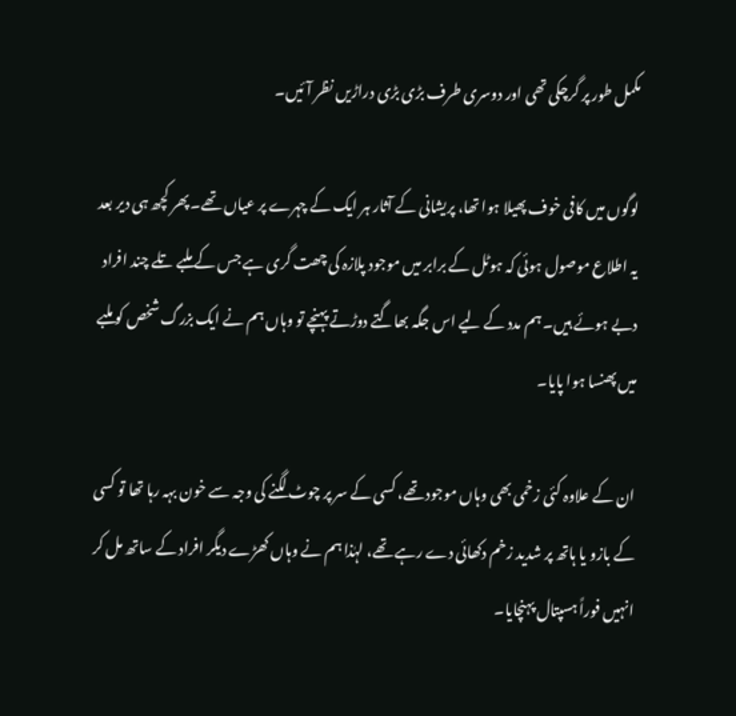مکمل طور پر گرچکی تھی اور دوسری طرف بڑی بڑی دراڑیں نظر آئیں۔

لوگوں میں کافی خوف پھیلا ہوا تھا، پریشانی کے آثار ہر ایک کے چہرے پر عیاں تھے۔ پھر کچھ ہی دیر بعد یہ اطلاع موصول ہوئی کہ ہوٹل کے برابر میں موجود پلازہ کی چھت گری ہے جس کے ملبے تلے چند افراد دبے ہوئے ہیں۔ ہم مدد کے لیے اس جگہ بھاگتے دوڑتے پہنچے تو وہاں ہم نے ایک بزرگ شخص کو ملبے میں پھنسا ہوا پایا۔

ان کے علاوہ کئی زخمی بھی وہاں موجود تھے، کسی کے سر پر چوٹ لگنے کی وجہ سے خون بہہ رہا تھا تو کسی کے بازو یا ہاتھ پر شدید زخم دکھائی دے رہے تھے، لہٰذا ہم نے وہاں کھڑے دیگر افراد کے ساتھ مل کر انہیں فوراً ہسپتال پہنچایا۔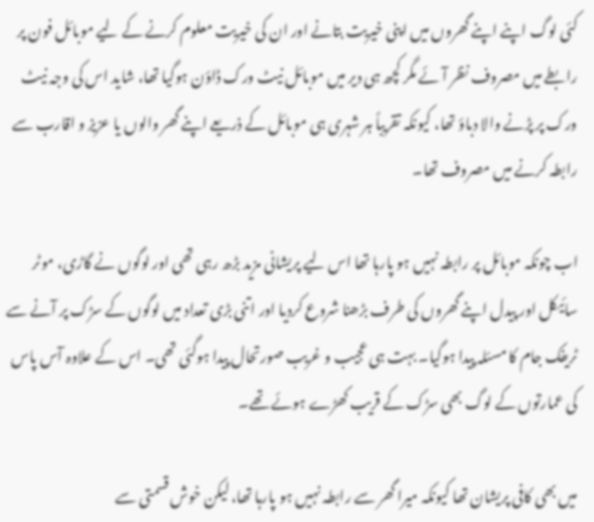کئی لوگ اپنے اپنے گھروں میں اپنی خیریت بتانے اور ان کی خیریت معلوم کرنے کے لیے موبائل فون پر رابطے میں مصروف نظر آئے مگر کچھ ہی دیر میں موبائل نیٹ ورک ڈاؤن ہوگیا تھا، شاید اس کی وجہ نیٹ ورک پر پڑنے والا دباؤ تھا، کیونکہ تقریباً ہر شہری ہی موبائل کے ذریعے اپنے گھر والوں یا عزیز و اقارب سے رابطہ کرنے میں مصروف تھا۔

اب چونکہ موبائل پر رابطہ نہیں ہو پارہا تھا اس لیے پریشانی مزید بڑھ رہی تھی اور لوگوں نے گاڑی، موٹر سائیکل اور پیدل اپنے گھروں کی طرف بڑھنا شروع کردیا اور اتنی بڑی تعداد میں لوگوں کے سڑک پر آنے سے ٹریفک جام کا مسئلہ پیدا ہوگیا۔ بہت ہی عجیب و غریب صورتحال پیدا ہوگئی تھی۔ اس کے علاوہ آس پاس کی عمارتوں کے لوگ بھی سڑک کے قریب کھڑے ہوئے تھے۔

میں بھی کافی پریشان تھا کیونکہ میرا گھر سے رابطہ نہیں ہو پارہا تھا، لیکن خوش قسمتی سے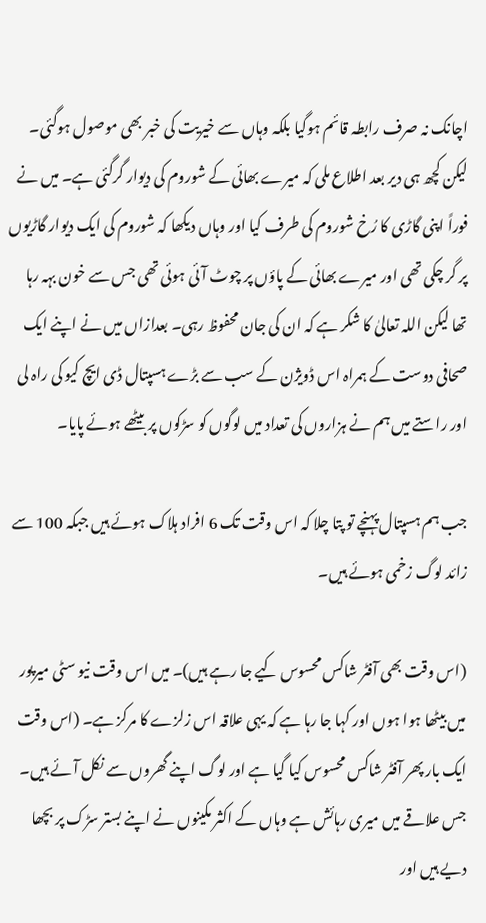اچانک نہ صرف رابطہ قائم ہوگیا بلکہ وہاں سے خیریت کی خبر بھی موصول ہوگئی۔ لیکن کچھ ہی دیر بعد اطلاع ملی کہ میرے بھائی کے شوروم کی دیوار گرگئی ہے۔ میں نے فوراً اپنی گاڑی کا رُخ شوروم کی طرف کیا اور وہاں دیکھا کہ شوروم کی ایک دیوار گاڑیوں پر گر چکی تھی اور میرے بھائی کے پاؤں پر چوٹ آئی ہوئی تھی جس سے خون بہہ رہا تھا لیکن اللہ تعالیٰ کا شکر ہے کہ ان کی جان محفوظ رہی۔ بعدازاں میں نے اپنے ایک صحافی دوست کے ہمراہ اس ڈویژن کے سب سے بڑے ہسپتال ڈی ایچ کیو کی راہ لی اور راستے میں ہم نے ہزاروں کی تعداد میں لوگوں کو سڑکوں پر بیٹھے ہوئے پایا۔

جب ہم ہسپتال پہنچے تو پتا چلا کہ اس وقت تک 6 افراد ہلاک ہوئے ہیں جبکہ 100 سے زائد لوگ زخمی ہوئے ہیں۔

(اس وقت بھی آفٹر شاکس محسوس کیے جا رہے ہیں)۔ میں اس وقت نیو سٹی میرپور میں بیٹھا ہوا ہوں اور کہا جا رہا ہے کہ یہی علاقہ اس زلزے کا مرکز ہے۔ (اس وقت ایک بار پھر آفٹر شاکس محسوس کیا گیا ہے اور لوگ اپنے گھروں سے نکل آئے ہیں۔ جس علاقے میں میری رہائش ہے وہاں کے اکثر مکینوں نے اپنے بستر سڑک پر بچھا دیے ہیں اور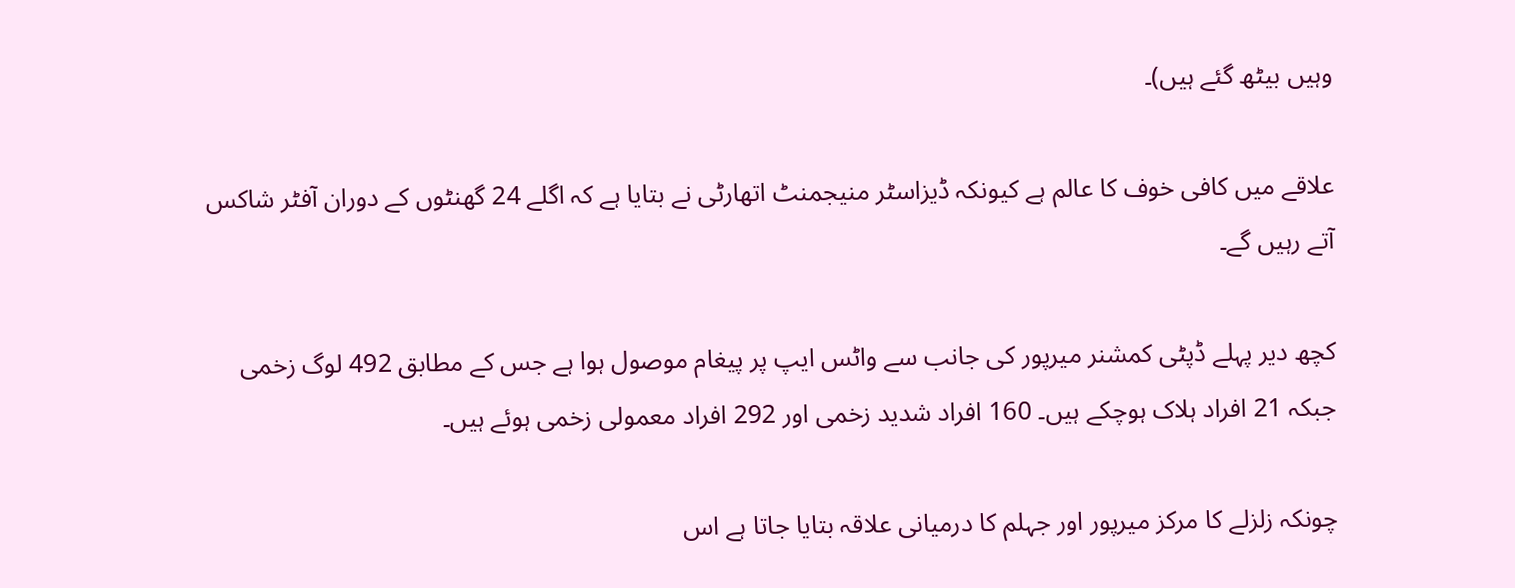وہیں بیٹھ گئے ہیں)۔

علاقے میں کافی خوف کا عالم ہے کیونکہ ڈیزاسٹر منیجمنٹ اتھارٹی نے بتایا ہے کہ اگلے 24 گھنٹوں کے دوران آفٹر شاکس آتے رہیں گے۔

کچھ دیر پہلے ڈپٹی کمشنر میرپور کی جانب سے واٹس ایپ پر پیغام موصول ہوا ہے جس کے مطابق 492 لوگ زخمی جبکہ 21 افراد ہلاک ہوچکے ہیں۔ 160 افراد شدید زخمی اور 292 افراد معمولی زخمی ہوئے ہیں۔

چونکہ زلزلے کا مرکز میرپور اور جہلم کا درمیانی علاقہ بتایا جاتا ہے اس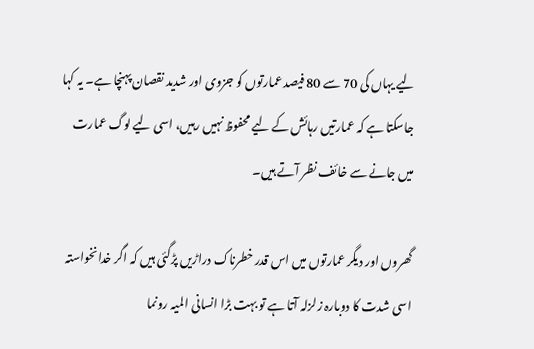لیے یہاں کی 70 سے 80 فیصد عمارتوں کو جزوی اور شدید نقصان پہنچا ہے۔ یہ کہا جاسکتا ہے کہ عمارتیں رہائش کے لیے محفوظ نہیں رہیں، اسی لیے لوگ عمارت میں جانے سے خائف نظر آتے ہیں۔

گھروں اور دیگر عمارتوں میں اس قدر خطرناک دراڑیں پڑگئی ہیں کہ اگر خدانخواستہ اسی شدت کا دوبارہ زلزلہ آتا ہے تو بہت بڑا انسانی المیہ رونما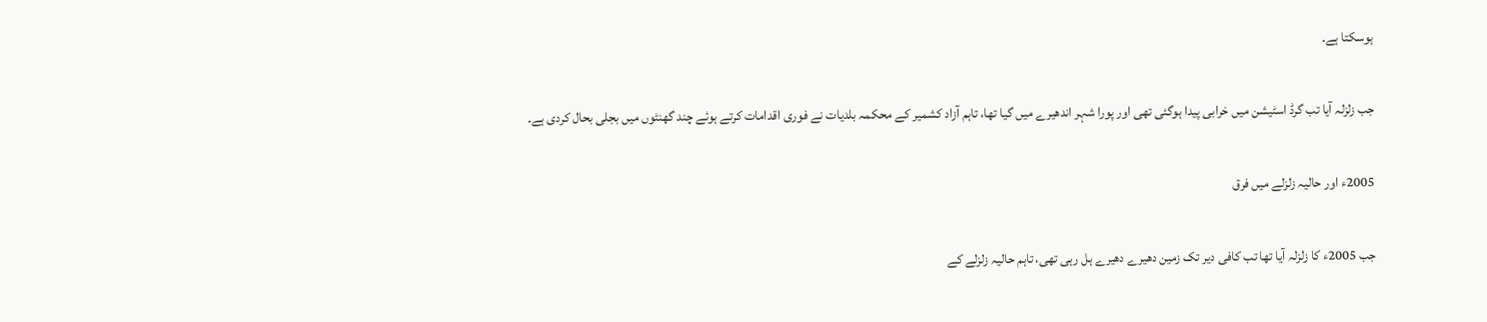ہوسکتا ہے۔

جب زلزلہ آیا تب گرڈ اسٹیشن میں خرابی پیدا ہوگئی تھی اور پورا شہر اندھیرے میں گیا تھا، تاہم آزاد کشمیر کے محکمہ بلدیات نے فوری اقدامات کرتے ہوئے چند گھنٹوں میں بجلی بحال کردی ہے۔

2005ء اور حالیہ زلزلے میں فرق

جب 2005ء کا زلزلہ آیا تھا تب کافی دیر تک زمین دھیرے دھیرے ہل رہی تھی، تاہم حالیہ زلزلے کے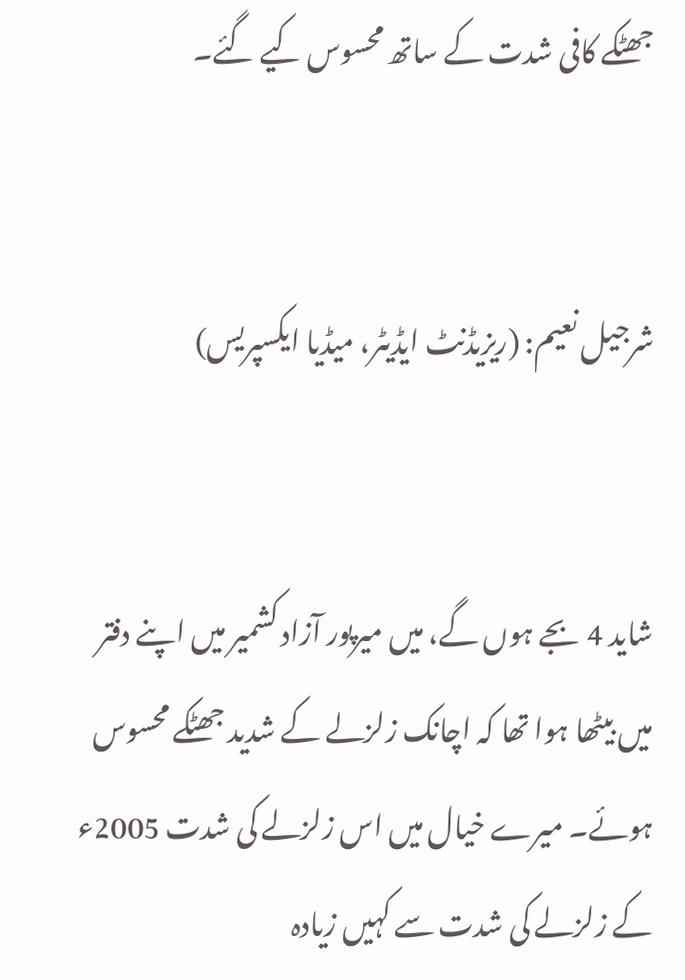جھٹکے کافی شدت کے ساتھ محسوس کیے گئے۔


شرجیل نعیم: (ریزیڈنٹ ایڈیٹر، میڈیا ایکسپریس)


شاید 4 بجے ہوں گے، میں میرپور آزاد کشمیر میں اپنے دفتر میں بیٹھا ہوا تھا کہ اچانک زلزلے کے شدید جھٹکے محسوس ہوئے۔ میرے خیال میں اس زلزلے کی شدت 2005ء کے زلزلے کی شدت سے کہیں زیادہ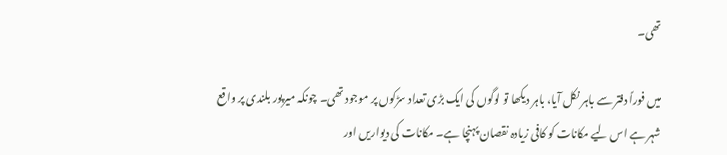تھی۔

میں فوراً دفتر سے باہر نکل آیا، باہر دیکھا تو لوگوں کی ایک بڑی تعداد سڑکوں پر موجود تھی۔ چونکہ میرپور بلندی پر واقع شہر ہے اس لیے مکانات کو کافی زیادہ نقصان پہنچا ہے۔ مکانات کی دیواریں اور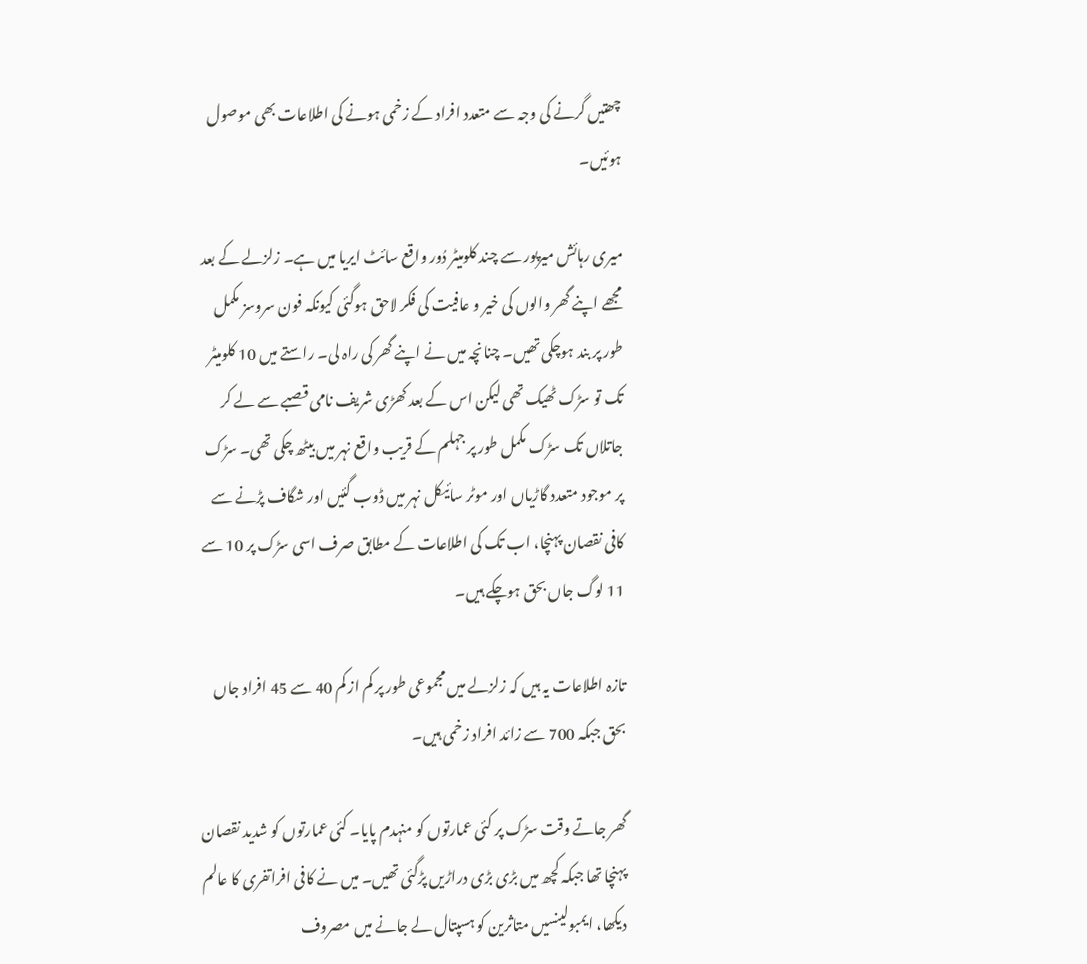چھتیں گرنے کی وجہ سے متعدد افراد کے زخمی ہونے کی اطلاعات بھی موصول ہوئیں۔

میری رہائش میرپور سے چند کلومیٹر دُور واقع سائٹ ایریا میں ہے۔ زلزلے کے بعد مجھے اپنے گھر والوں کی خیر و عافیت کی فکر لاحق ہوگئی کیونکہ فون سروسز مکمل طور پر بند ہوچکی تھیں۔ چنانچہ میں نے اپنے گھر کی راہ لی۔ راستے میں 10 کلومیٹر تک تو سڑک ٹھیک تھی لیکن اس کے بعد کھڑی شریف نامی قصبے سے لے کر جاتلاں تک سڑک مکمل طور پر جہلم کے قریب واقع نہر میں بیٹھ چکی تھی۔ سڑک پر موجود متعدد گاڑیاں اور موٹر سائیکل نہر میں ڈوب گئیں اور شگاف پڑنے سے کافی نقصان پہنچا، اب تک کی اطلاعات کے مطابق صرف اسی سڑک پر 10 سے 11 لوگ جاں بحق ہوچکے ہیں۔

تازہ اطلاعات یہ ہیں کہ زلزلے میں مجموعی طور پر کم از کم 40 سے 45 افراد جاں بحق جبکہ 700 سے زائد افراد زخمی ہیں۔

گھر جاتے وقت سڑک پر کئی عمارتوں کو منہدم پایا۔ کئی عمارتوں کو شدید نقصان پہنچا تھا جبکہ کچھ میں بڑی بڑی دراڑیں پڑگئی تھیں۔ میں نے کافی افراتفری کا عالم دیکھا، ایمبولینسیں متاثرین کو ہسپتال لے جانے میں مصروف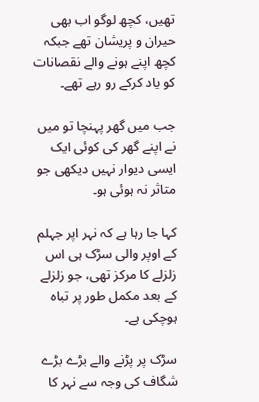تھیں، کچھ لوگو اب بھی حیران و پریشان تھے جبکہ کچھ اپنے ہونے والے نقصانات کو یاد کرکے رو رہے تھے۔

جب میں گھر پہنچا تو میں نے اپنے گھر کی کوئی ایک ایسی دیوار نہیں دیکھی جو متاثر نہ ہوئی ہو۔

کہا جا رہا ہے کہ نہر اپر جہلم کے اوپر والی سڑک ہی اس زلزلے کا مرکز تھی، جو زلزلے کے بعد مکمل طور پر تباہ ہوچکی ہے۔

سڑک پر پڑنے والے بڑے بڑے شگاف کی وجہ سے نہر کا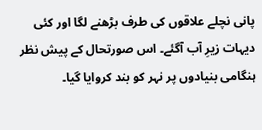پانی نچلے علاقوں کی طرف بڑھنے لگا اور کئی دیہات زیرِ آب آگئے۔ اس صورتحال کے پیش نظر ہنگامی بنیادوں پر نہر کو بند کروایا گیا۔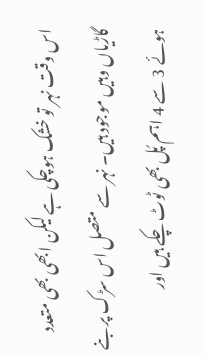اس وقت نہر تو خشک ہوچکی ہے لیکن ابھی بھی متعدد گاڑیاں وہیں موجود ہیں۔ نہر سے متصل اس سڑک پر بنے ہوئے 3 سے 4 اہم پُل بھی ٹوٹ چکے ہیں اور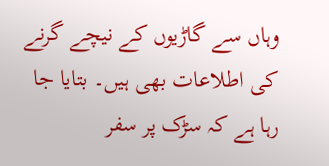وہاں سے گاڑیوں کے نیچے گرنے کی اطلاعات بھی ہیں۔ بتایا جا رہا ہے کہ سڑک پر سفر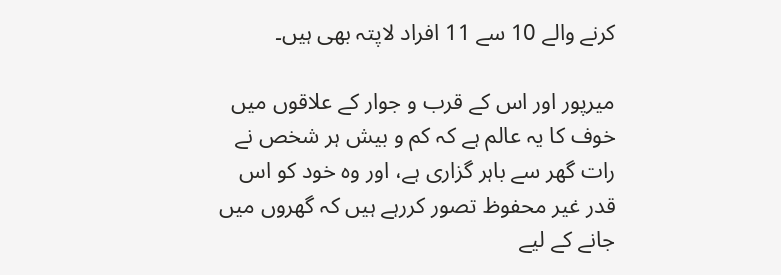کرنے والے 10 سے 11 افراد لاپتہ بھی ہیں۔

میرپور اور اس کے قرب و جوار کے علاقوں میں خوف کا یہ عالم ہے کہ کم و بیش ہر شخص نے رات گھر سے باہر گزاری ہے، اور وہ خود کو اس قدر غیر محفوظ تصور کررہے ہیں کہ گھروں میں جانے کے لیے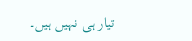تیار ہی نہیں ہیں۔